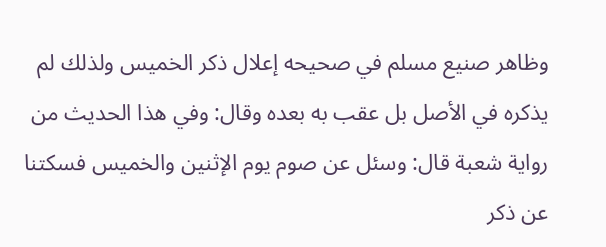وظاهر صنيع مسلم في صحيحه إعلال ذكر الخميس ولذلك لم يذكره في الأصل بل عقب به بعده وقال: وفي هذا الحديث من رواية شعبة قال: وسئل عن صوم يوم الإثنين والخميس فسكتنا عن ذكر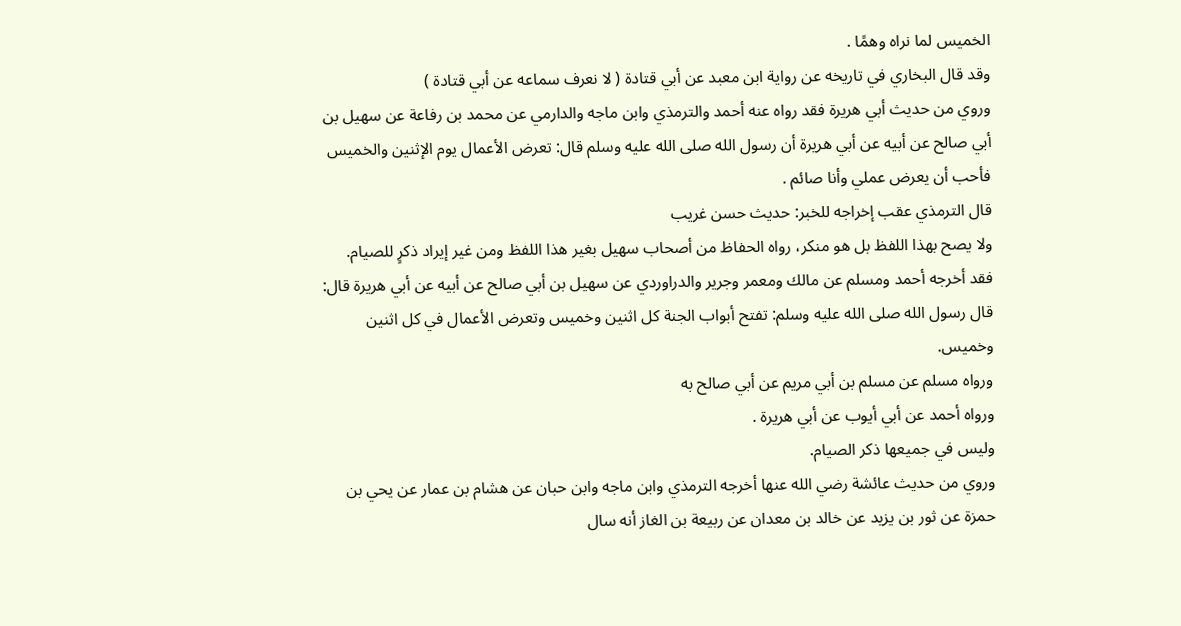الخميس لما نراه وهمًا .
وقد قال البخاري في تاريخه عن رواية ابن معبد عن أبي قتادة ( لا نعرف سماعه عن أبي قتادة )
وروي من حديث أبي هريرة فقد رواه عنه أحمد والترمذي وابن ماجه والدارمي عن محمد بن رفاعة عن سهيل بن أبي صالح عن أبيه عن أبي هريرة أن رسول الله صلى الله عليه وسلم قال: تعرض الأعمال يوم الإثنين والخميس فأحب أن يعرض عملي وأنا صائم .
قال الترمذي عقب إخراجه للخبر: حديث حسن غريب
ولا يصح بهذا اللفظ بل هو منكر، رواه الحفاظ من أصحاب سهيل بغير هذا اللفظ ومن غير إيراد ذكرٍ للصيام.
فقد أخرجه أحمد ومسلم عن مالك ومعمر وجرير والدراوردي عن سهيل بن أبي صالح عن أبيه عن أبي هريرة قال: قال رسول الله صلى الله عليه وسلم: تفتح أبواب الجنة كل اثنين وخميس وتعرض الأعمال في كل اثنين وخميس.
ورواه مسلم عن مسلم بن أبي مريم عن أبي صالح به
ورواه أحمد عن أبي أيوب عن أبي هريرة .
وليس في جميعها ذكر الصيام.
وروي من حديث عائشة رضي الله عنها أخرجه الترمذي وابن ماجه وابن حبان عن هشام بن عمار عن يحي بن حمزة عن ثور بن يزيد عن خالد بن معدان عن ربيعة بن الغاز أنه سال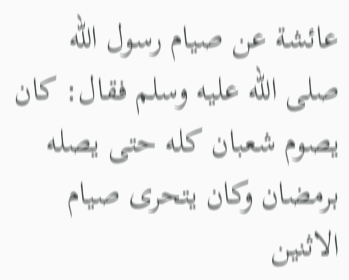عائشة عن صيام رسول الله صلى الله عليه وسلم فقال: كان يصوم شعبان كله حتى يصله برمضان وكان يتحرى صيام الاثنين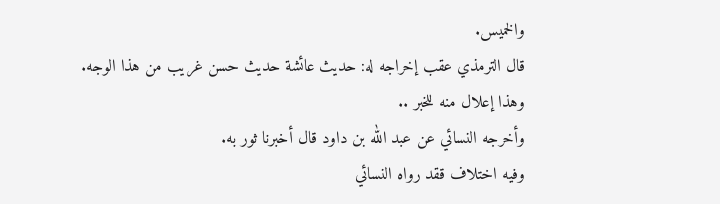والخميس.
قال الترمذي عقب إخراجه له: حديث عائشة حديث حسن غريب من هذا الوجه.
وهذا إعلال منه للخبر ..
وأخرجه النسائي عن عبد الله بن داود قال أخبرنا ثور به.
وفيه اختلاف ققد رواه النسائي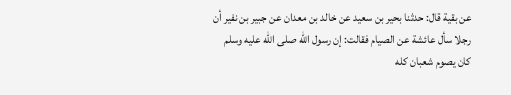عن بقية قال: حدثنا بحير بن سعيد عن خالد بن معدان عن جبير بن نفير أن رجلا سأل عائشة عن الصيام فقالت: إن رسول الله صلى الله عليه وسلم كان يصوم شعبان كله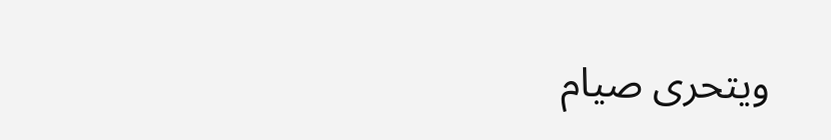ويتحرى صيام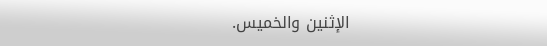الإثنين والخميس.